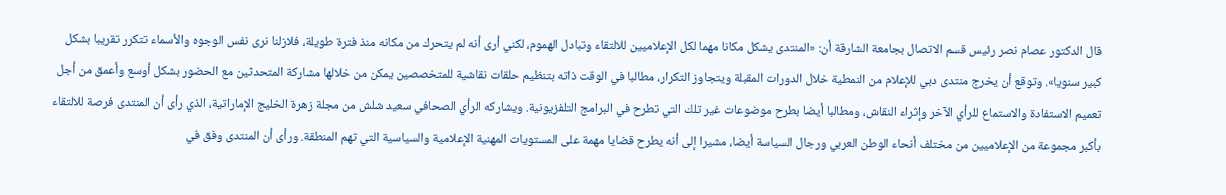قال الدكتور عصام نصر رئيس قسم الاتصال بجامعة الشارقة أن: «المنتدى يشكل مكانا مهما لكل الإعلاميين للالتقاء وتبادل الهموم، لكني أرى أنه لم يتحرك من مكانه منذ فترة طويلة، فلازلنا نرى نفس الوجوه والأسماء تتكرر تقريبا بشكل كبير سنويا». وتوقع أن يخرج منتدى دبي للإعلام من النمطية خلال الدورات المقبلة ويتجاوز التكرار، مطالبا في الوقت ذاته بتنظيم حلقات نقاشية للمتخصصين يمكن من خلالها مشاركة المتحدثين مع الحضور بشكل أوسع وأعمق من أجل تعميم الاستفادة والاستماع للرأي الآخر وإثراء النقاش، ومطالبا أيضا بطرح موضوعات غير تلك التي تطرح في البرامج التلفزيونية. ويشاركه الرأي الصحافي سعيد شلش من مجلة زهرة الخليج الإماراتية، الذي رأى أن المنتدى فرصة للالتقاء بأكبر مجموعة من الإعلاميين من مختلف أنحاء الوطن العربي ورجال السياسة أيضا، مشيرا إلى أنه يطرح قضايا مهمة على المستويات المهنية الإعلامية والسياسية التي تهم المنطقة. ورأى أن المنتدى وفق في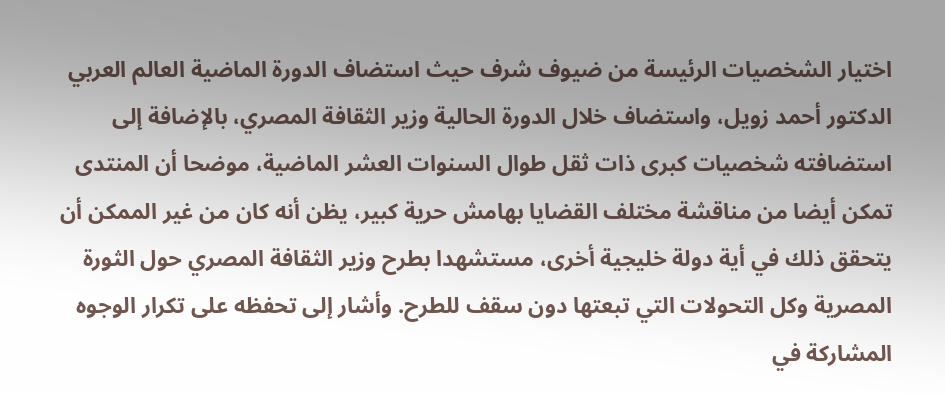اختيار الشخصيات الرئيسة من ضيوف شرف حيث استضاف الدورة الماضية العالم العربي الدكتور أحمد زويل، واستضاف خلال الدورة الحالية وزير الثقافة المصري، بالإضافة إلى استضافته شخصيات كبرى ذات ثقل طوال السنوات العشر الماضية، موضحا أن المنتدى تمكن أيضا من مناقشة مختلف القضايا بهامش حرية كبير، يظن أنه كان من غير الممكن أن يتحقق ذلك في أية دولة خليجية أخرى، مستشهدا بطرح وزير الثقافة المصري حول الثورة المصرية وكل التحولات التي تبعتها دون سقف للطرح. وأشار إلى تحفظه على تكرار الوجوه المشاركة في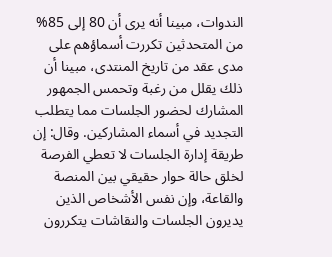الندوات، مبينا أنه يرى أن 80 إلى 85% من المتحدثين تكررت أسماؤهم على مدى عقد من تاريخ المنتدى، مبينا أن ذلك يقلل من رغبة وتحمس الجمهور المشارك لحضور الجلسات مما يتطلب التجديد في أسماء المشاركين. وقال: إن طريقة إدارة الجلسات لا تعطي الفرصة لخلق حالة حوار حقيقي بين المنصة والقاعة، وإن نفس الأشخاص الذين يديرون الجلسات والنقاشات يتكررون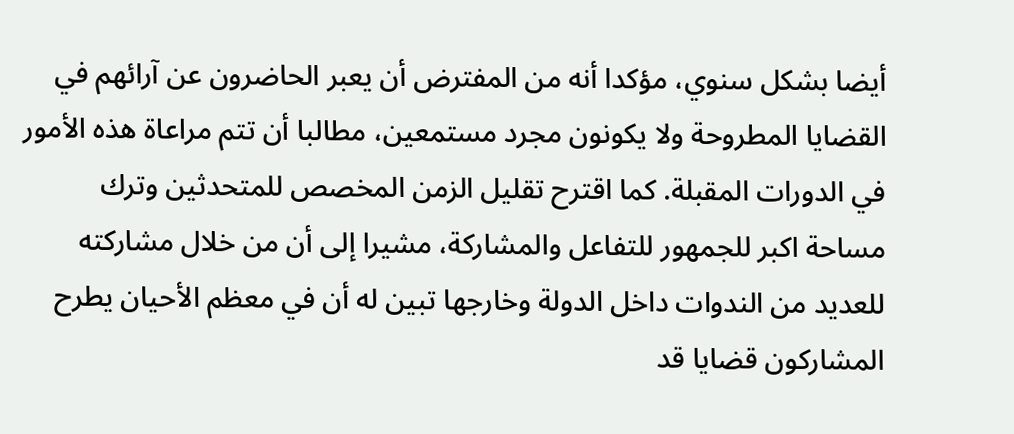أيضا بشكل سنوي، مؤكدا أنه من المفترض أن يعبر الحاضرون عن آرائهم في القضايا المطروحة ولا يكونون مجرد مستمعين، مطالبا أن تتم مراعاة هذه الأمور في الدورات المقبلة. كما اقترح تقليل الزمن المخصص للمتحدثين وترك مساحة اكبر للجمهور للتفاعل والمشاركة، مشيرا إلى أن من خلال مشاركته للعديد من الندوات داخل الدولة وخارجها تبين له أن في معظم الأحيان يطرح المشاركون قضايا قد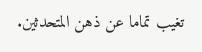تغيب تماما عن ذهن المتحدثين.